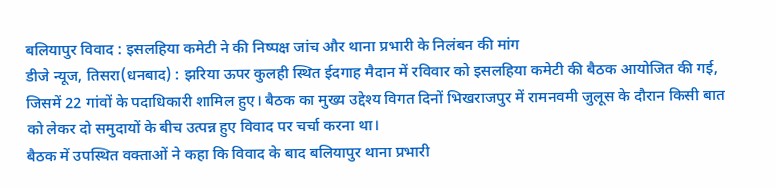बलियापुर विवाद : इसलहिया कमेटी ने की निष्पक्ष जांच और थाना प्रभारी के निलंबन की मांग
डीजे न्यूज, तिसरा(धनबाद) : झरिया ऊपर कुलही स्थित ईदगाह मैदान में रविवार को इसलहिया कमेटी की बैठक आयोजित की गई, जिसमें 22 गांवों के पदाधिकारी शामिल हुए। बैठक का मुख्य उद्देश्य विगत दिनों भिखराजपुर में रामनवमी जुलूस के दौरान किसी बात को लेकर दो समुदायों के बीच उत्पन्न हुए विवाद पर चर्चा करना था।
बैठक में उपस्थित वक्ताओं ने कहा कि विवाद के बाद बलियापुर थाना प्रभारी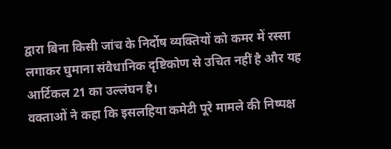द्वारा बिना किसी जांच के निर्दोष व्यक्तियों को कमर में रस्सा लगाकर घुमाना संवैधानिक दृष्टिकोण से उचित नहीं है और यह आर्टिकल 21 का उल्लंघन है।
वक्ताओं ने कहा कि इसलहिया कमेटी पूरे मामले की निष्पक्ष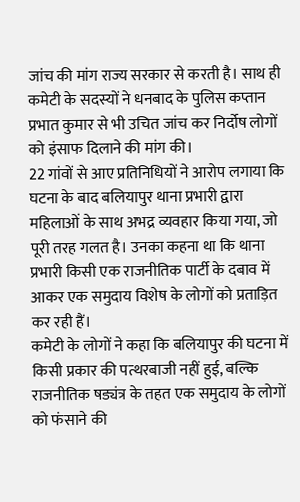जांच की मांग राज्य सरकार से करती है। साथ ही कमेटी के सदस्यों ने धनबाद के पुलिस कप्तान प्रभात कुमार से भी उचित जांच कर निर्दोष लोगों को इंसाफ दिलाने की मांग की।
22 गांवों से आए प्रतिनिधियों ने आरोप लगाया कि घटना के बाद बलियापुर थाना प्रभारी द्वारा महिलाओं के साथ अभद्र व्यवहार किया गया, जो पूरी तरह गलत है। उनका कहना था कि थाना प्रभारी किसी एक राजनीतिक पार्टी के दबाव में आकर एक समुदाय विशेष के लोगों को प्रताड़ित कर रही हैं।
कमेटी के लोगों ने कहा कि बलियापुर की घटना में किसी प्रकार की पत्थरबाजी नहीं हुई, बल्कि राजनीतिक षड्यंत्र के तहत एक समुदाय के लोगों को फंसाने की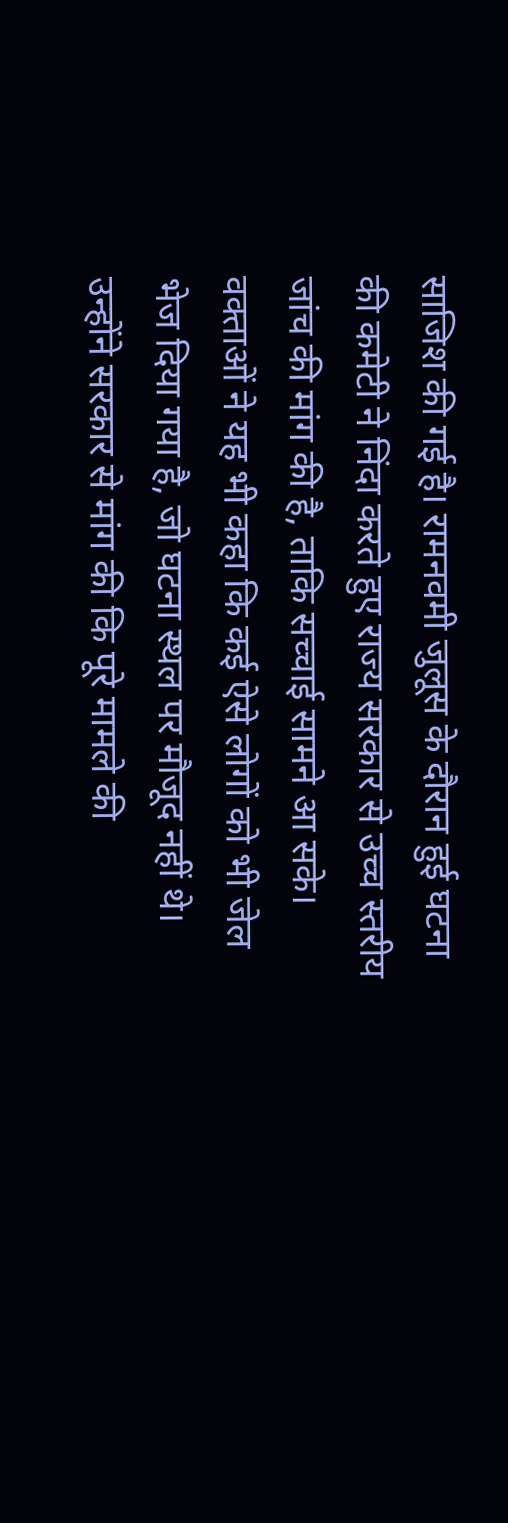साजिश की गई है। रामनवमी जुलूस के दौरान हुई घटना की कमेटी ने निंदा करते हुए राज्य सरकार से उच्च स्तरीय जांच की मांग की है, ताकि सच्चाई सामने आ सके।
वक्ताओं ने यह भी कहा कि कई ऐसे लोगों को भी जेल भेज दिया गया है, जो घटना स्थल पर मौजूद नहीं थे। उन्होंने सरकार से मांग की कि पूरे मामले की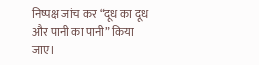निष्पक्ष जांच कर “दूध का दूध और पानी का पानी” किया जाए।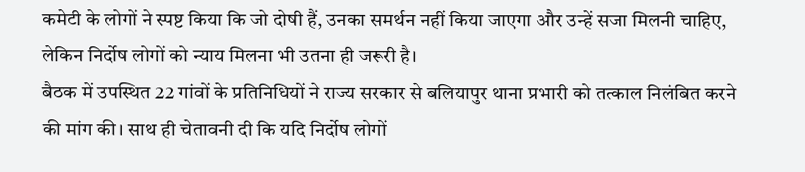कमेटी के लोगों ने स्पष्ट किया कि जो दोषी हैं, उनका समर्थन नहीं किया जाएगा और उन्हें सजा मिलनी चाहिए, लेकिन निर्दोष लोगों को न्याय मिलना भी उतना ही जरूरी है।
बैठक में उपस्थित 22 गांवों के प्रतिनिधियों ने राज्य सरकार से बलियापुर थाना प्रभारी को तत्काल निलंबित करने की मांग की। साथ ही चेतावनी दी कि यदि निर्दोष लोगों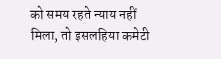को समय रहते न्याय नहीं मिला, तो इसलहिया कमेटी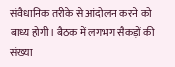संवैधानिक तरीके से आंदोलन करने को बाध्य होगी। बैठक में लगभग सैकड़ों की संख्या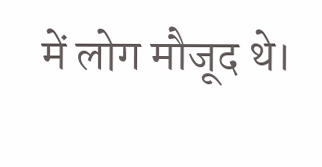में लोग मौजूद थे।